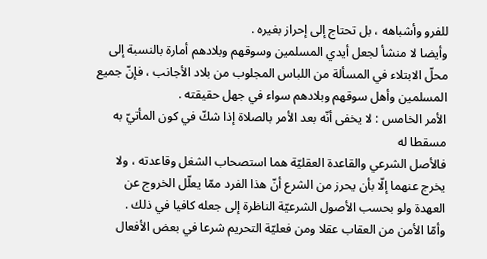للفرو وأشباهه ، بل تحتاج إلى إحراز بغيره .
وأيضا لا منشأ لجعل أيدي المسلمين وسوقهم وبلادهم أمارة بالنسبة إلى محلّ الابتلاء في المسألة من اللباس المجلوب من بلاد الأجانب ، فإنّ جميع المسلمين وأهل سوقهم وبلادهم سواء في جهل حقيقته .
الأمر الخامس : لا يخفى أنّه بعد الأمر بالصلاة إذا شكّ في كون المأتيّ به مسقطا له
فالأصل الشرعي والقاعدة العقليّة هما استصحاب الشغل وقاعدته ، ولا يخرج عنهما إلّا بأن يحرز من الشرع أنّ هذا الفرد ممّا يعلّل الخروج عن العهدة ولو بحسب الأصول الشرعيّة الناظرة إلى جعله كافيا في ذلك .
وأمّا الأمن من العقاب عقلا ومن فعليّة التحريم شرعا في بعض الأفعال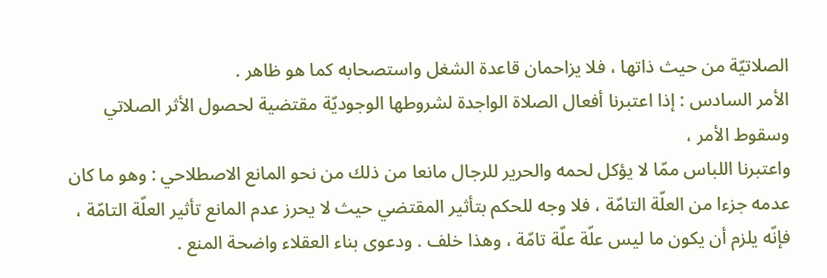الصلاتيّة من حيث ذاتها ، فلا يزاحمان قاعدة الشغل واستصحابه كما هو ظاهر .
الأمر السادس : إذا اعتبرنا أفعال الصلاة الواجدة لشروطها الوجوديّة مقتضية لحصول الأثر الصلاتي وسقوط الأمر ،
واعتبرنا اللباس ممّا لا يؤكل لحمه والحرير للرجال مانعا من ذلك من نحو المانع الاصطلاحي : وهو ما كان عدمه جزءا من العلّة التامّة ، فلا وجه للحكم بتأثير المقتضي حيث لا يحرز عدم المانع تأثير العلّة التامّة ، فإنّه يلزم أن يكون ما ليس علّة علّة تامّة ، وهذا خلف . ودعوى بناء العقلاء واضحة المنع .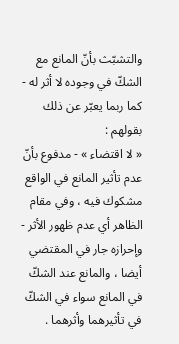والتشبّث بأنّ المانع مع الشكّ في وجوده لا أثر له - كما ربما يعبّر عن ذلك بقولهم :
« لا اقتضاء » - مدفوع بأنّ عدم تأثير المانع في الواقع مشكوك فيه ، وفي مقام الظاهر أي عدم ظهور الأثر - وإحرازه جار في المقتضي أيضا ، والمانع عند الشكّ في المانع سواء في الشكّ في تأثيرهما وأثرهما .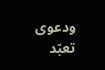ودعوى تعبّد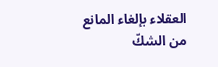العقلاء بإلغاء المانع من الشكّ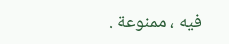فيه ، ممنوعة .